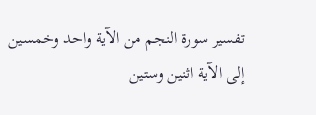تفسير سورة النجم من الآية واحد وخمسين إلى الآية اثنين وستين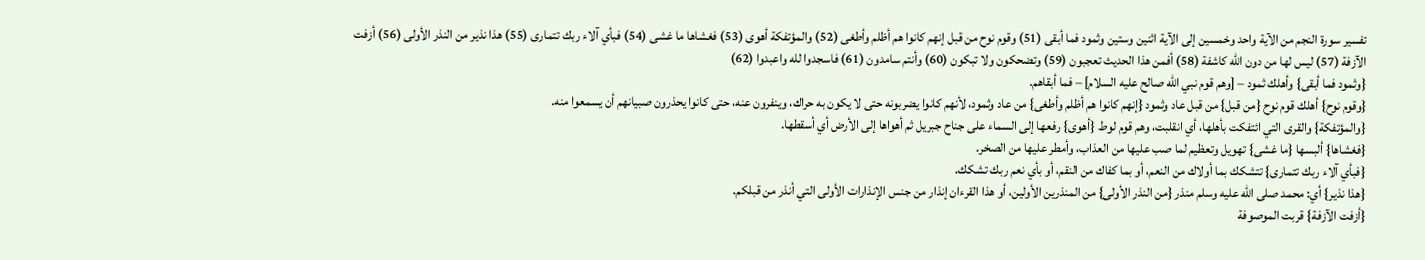تفسير سورة النجم من الآية واحد وخمسين إلى الآية اثنين وستين وثمود فما أبقى (51) وقوم نوح من قبل إنهم كانوا هم أظلم وأطغى (52) والمؤتفكة أهوى (53) فغشاها ما غشى (54) فبأي آلاء ربك تتمارى (55) هذا نذير من النذر الأولى (56) أزفت الآزفة (57) ليس لها من دون الله كاشفة (58) أفمن هذا الحديث تعجبون (59) وتضحكون ولا تبكون (60) وأنتم سامدون (61) فاسجدوا لله واعبدوا (62)
{وثمود فما أبقى} وأهلك ثمود – [وهم قوم نبي الله صالح عليه السلام] – فما أبقاهم.
{وقوم نوح} أهلك قوم نوح {من قبل} من قبل عاد وثمود {إنهم كانوا هم أظلم وأطغى} من عاد وثمود، لأنهم كانوا يضربونه حتى لا يكون به حراك، وينفرون عنه، حتى كانوا يحذرون صبيانهم أن يسمعوا منه.
{والمؤتفكة} والقرى التي ائتفكت بأهلها، أي انقلبت، وهم قوم لوط {أهوى} رفعها إلى السماء على جناح جبريل ثم أهواها إلى الأرض أي أسقطها.
{فغشاها} ألبسها {ما غشى} تهويل وتعظيم لما صب عليها من العذاب، وأمطر عليها من الصخر.
{فبأي آلاء ربك تتمارى} تتشكك بما أولاك من النعم، أو بما كفاك من النقم، أو بأي نعم ربك تشكك.
{هذا نذير} أي: محمد صلى الله عليه وسلم منذر {من النذر الأولى} من المنذرين الأولين، أو هذا القرءان إنذار من جنس الإنذارات الأولى التي أنذر من قبلكم.
{أزفت الآزفة} قربت الموصوفة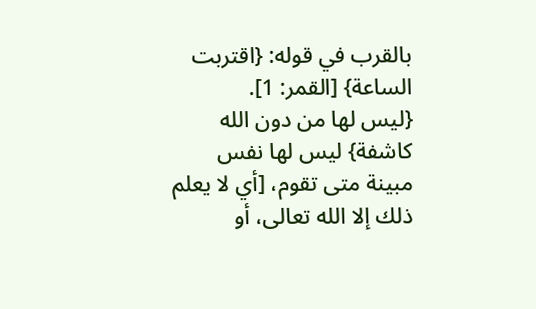بالقرب في قوله: {اقتربت الساعة} [القمر: 1].
{ليس لها من دون الله كاشفة} ليس لها نفس مبينة متى تقوم، [أي لا يعلم ذلك إلا الله تعالى، أو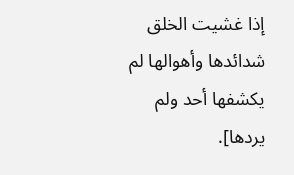إذا غشيت الخلق شدائدها وأهوالها لم يكشفها أحد ولم يردها].